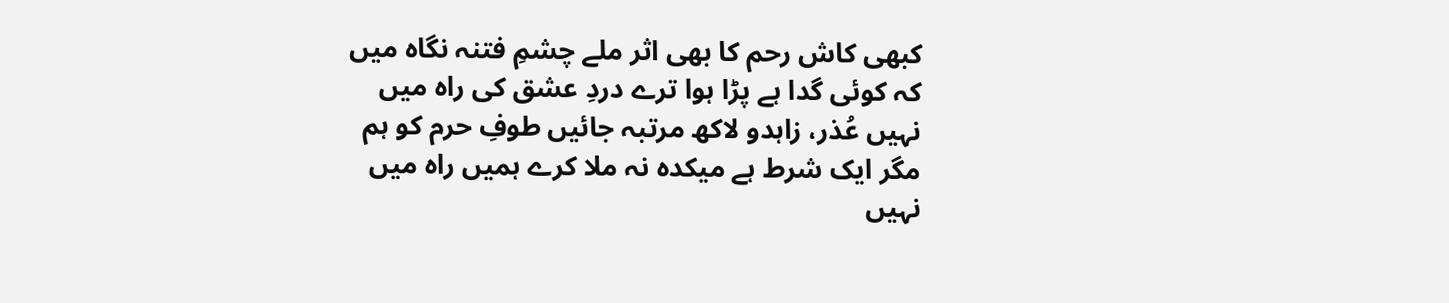کبھی کاش رحم کا بھی اثر ملے چشمِ فتنہ نگاہ میں
کہ کوئی گدا ہے پڑا ہوا ترے دردِ عشق کی راہ میں
نہیں عُذر، زاہدو لاکھ مرتبہ جائیں طوفِ حرم کو ہم
مگر ایک شرط ہے میکدہ نہ ملا کرے ہمیں راہ میں
نہیں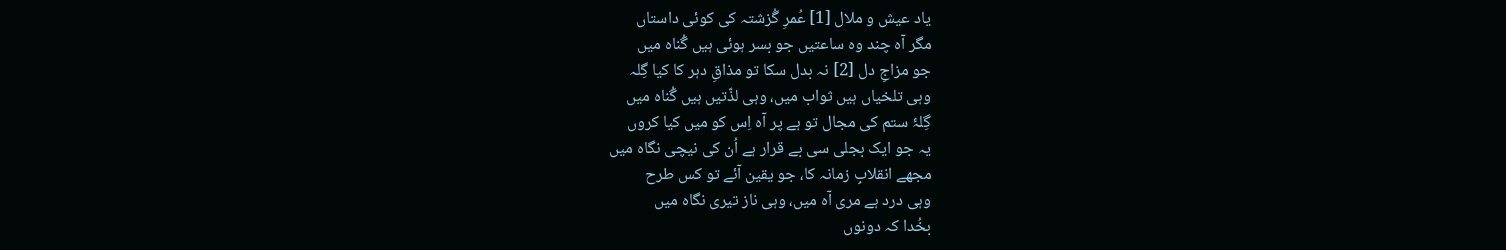یاد عیش و ملال [1] عُمرِ گُزشتہ کی کوئی داستاں
مگر آہ چند وہ ساعتیں جو بسر ہوئی ہیں گُناہ میں
جو مزاجِ دل [2] نہ بدل سکا تو مذاقِ دہر کا کیا گِلہ
وہی تلخیاں ہیں ثواب میں، وہی لذّتیں ہیں گُناہ میں
گِلۂ ستم کی مجال تو ہے پر آہ اِس کو میں کیا کروں
یہ جو ایک بجلی سی بے قرار ہے اُن کی نیچی نگاہ میں
مجھے انقلابِ زمانہ کا، جو یقین آئے تو کس طرح
وہی درد ہے مری آہ میں، وہی ناز تیری نگاہ میں
بخُدا کہ دونوں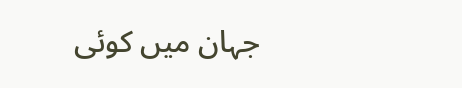جہان میں کوئی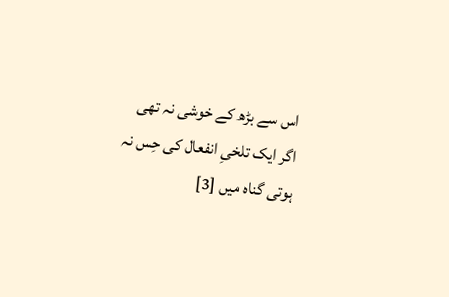اس سے بڑھ کے خوشی نہ تھی
اگر ایک تلخیِ انفعال کی حِس نہ ہوتی گناہ میں [3]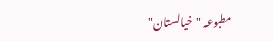مطبوعہ "خیالستان"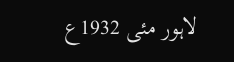لاہور مئی 1932ع